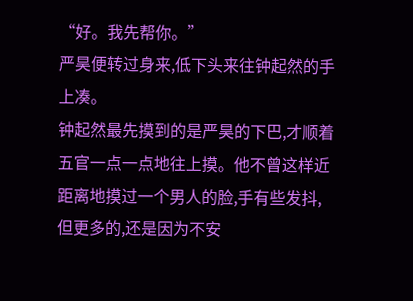“好。我先帮你。”
严昊便转过身来,低下头来往钟起然的手上凑。
钟起然最先摸到的是严昊的下巴,才顺着五官一点一点地往上摸。他不曾这样近距离地摸过一个男人的脸,手有些发抖,但更多的,还是因为不安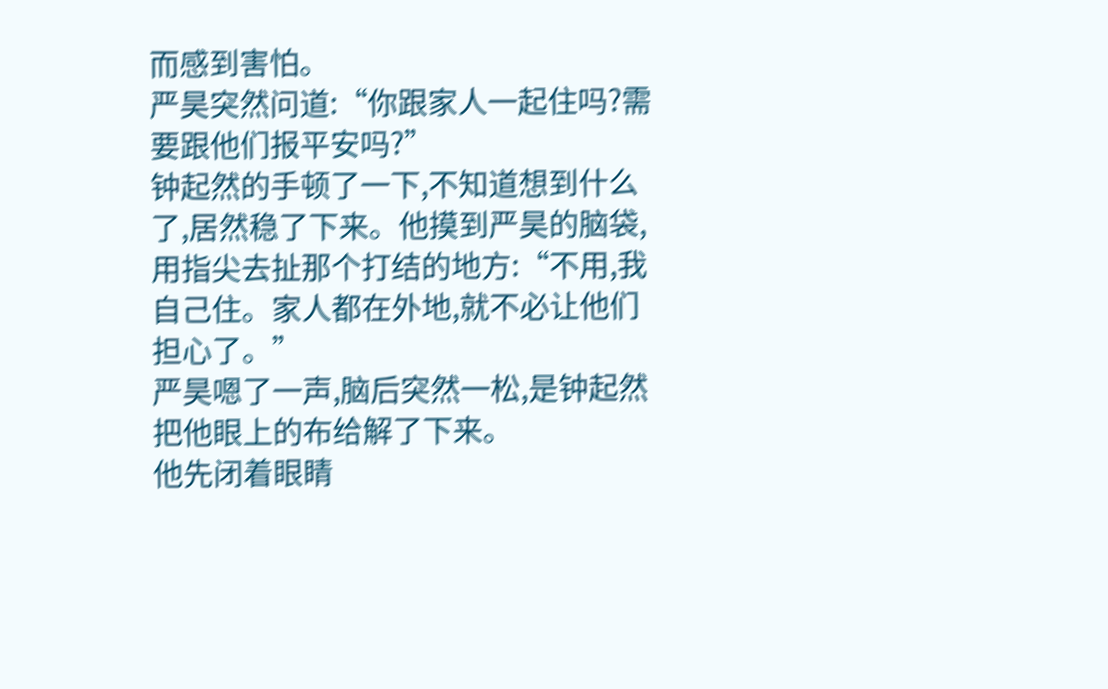而感到害怕。
严昊突然问道:“你跟家人一起住吗?需要跟他们报平安吗?”
钟起然的手顿了一下,不知道想到什么了,居然稳了下来。他摸到严昊的脑袋,用指尖去扯那个打结的地方:“不用,我自己住。家人都在外地,就不必让他们担心了。”
严昊嗯了一声,脑后突然一松,是钟起然把他眼上的布给解了下来。
他先闭着眼睛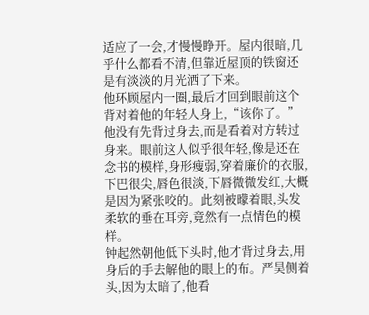适应了一会,才慢慢睁开。屋内很暗,几乎什么都看不清,但靠近屋顶的铁窗还是有淡淡的月光洒了下来。
他环顾屋内一圈,最后才回到眼前这个背对着他的年轻人身上,“该你了。”
他没有先背过身去,而是看着对方转过身来。眼前这人似乎很年轻,像是还在念书的模样,身形瘦弱,穿着廉价的衣服,下巴很尖,唇色很淡,下唇微微发红,大概是因为紧张咬的。此刻被曚着眼,头发柔软的垂在耳旁,竟然有一点情色的模样。
钟起然朝他低下头时,他才背过身去,用身后的手去解他的眼上的布。严昊侧着头,因为太暗了,他看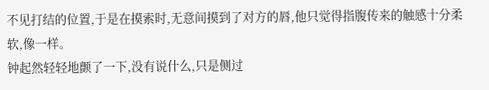不见打结的位置,于是在摸索时,无意间摸到了对方的唇,他只觉得指腹传来的触感十分柔软,像一样。
钟起然轻轻地颤了一下,没有说什么,只是侧过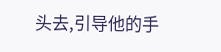头去,引导他的手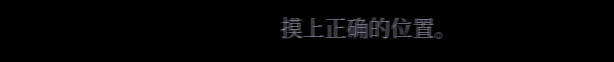摸上正确的位置。